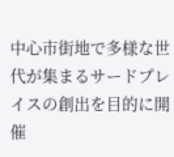中心市街地で多様な世代が集まるサードプレイスの創出を目的に開催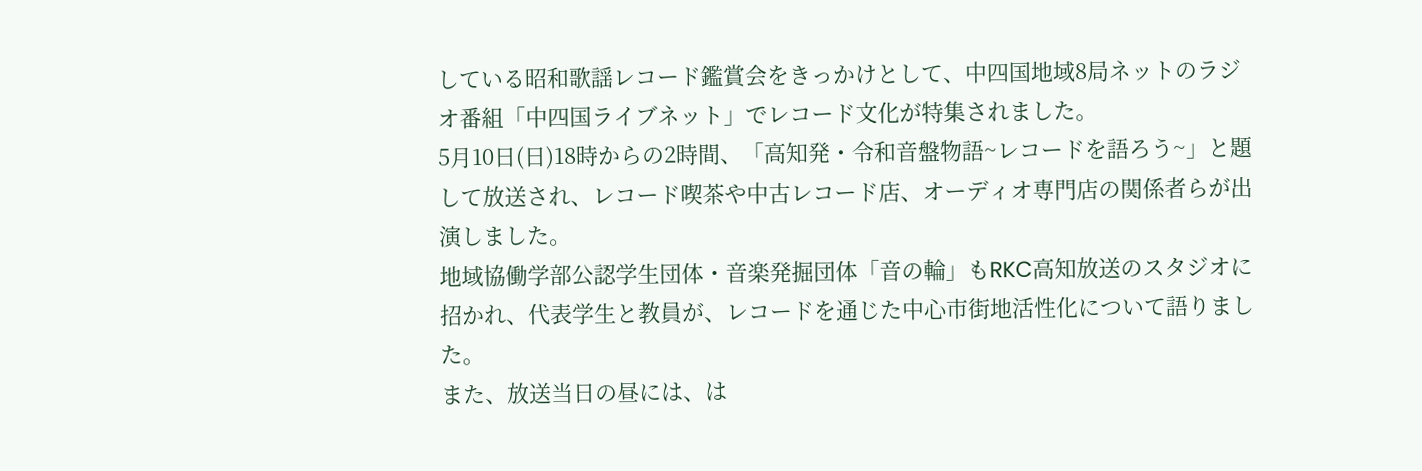している昭和歌謡レコード鑑賞会をきっかけとして、中四国地域8局ネットのラジオ番組「中四国ライブネット」でレコード文化が特集されました。
5月10日(日)18時からの2時間、「高知発・令和音盤物語~レコードを語ろう~」と題して放送され、レコード喫茶や中古レコード店、オーディオ専門店の関係者らが出演しました。
地域協働学部公認学生団体・音楽発掘団体「音の輪」もRKC高知放送のスタジオに招かれ、代表学生と教員が、レコードを通じた中心市街地活性化について語りました。
また、放送当日の昼には、は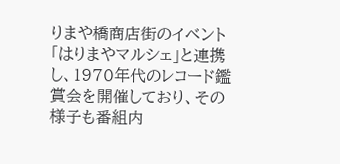りまや橋商店街のイベント「はりまやマルシェ」と連携し、1970年代のレコード鑑賞会を開催しており、その様子も番組内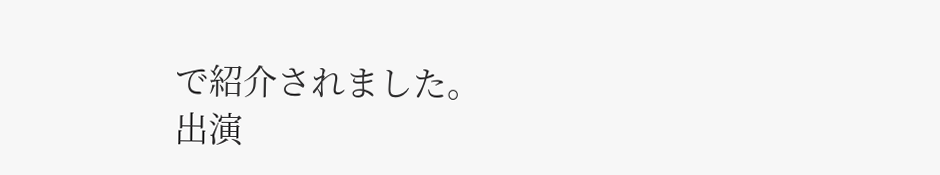で紹介されました。
出演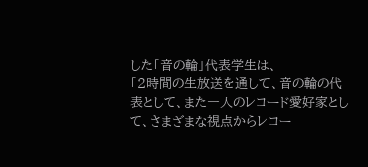した「音の輪」代表学生は、
「2時間の生放送を通して、音の輪の代表として、また一人のレコード愛好家として、さまざまな視点からレコー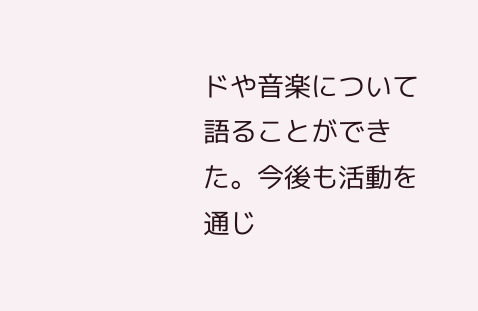ドや音楽について語ることができた。今後も活動を通じ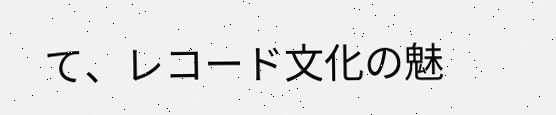て、レコード文化の魅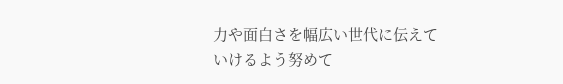力や面白さを幅広い世代に伝えていけるよう努めて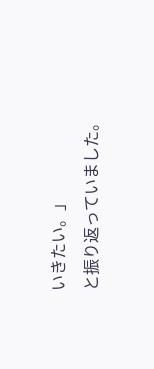いきたい。」
と振り返っていました。